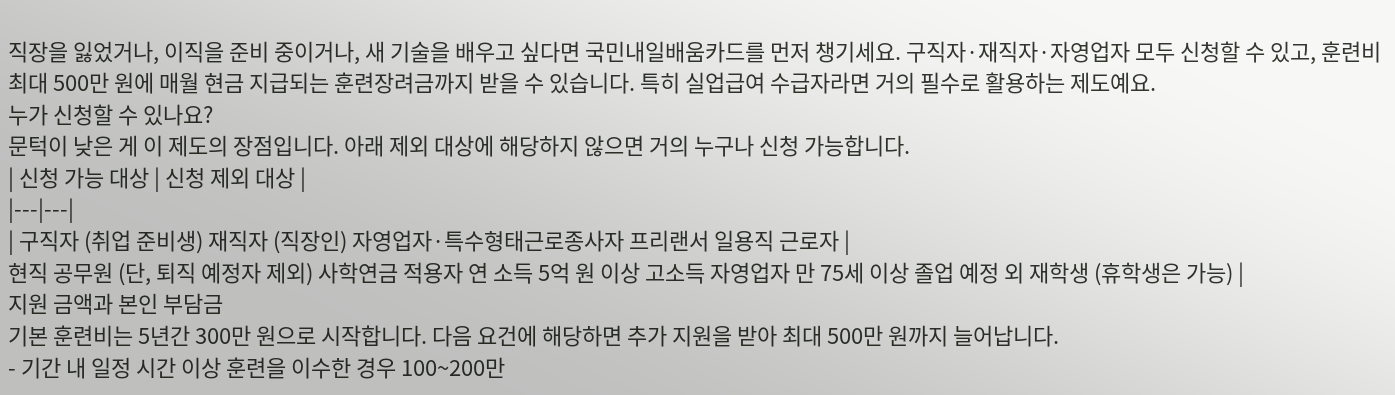직장을 잃었거나, 이직을 준비 중이거나, 새 기술을 배우고 싶다면 국민내일배움카드를 먼저 챙기세요. 구직자·재직자·자영업자 모두 신청할 수 있고, 훈련비 최대 500만 원에 매월 현금 지급되는 훈련장려금까지 받을 수 있습니다. 특히 실업급여 수급자라면 거의 필수로 활용하는 제도예요.
누가 신청할 수 있나요?
문턱이 낮은 게 이 제도의 장점입니다. 아래 제외 대상에 해당하지 않으면 거의 누구나 신청 가능합니다.
| 신청 가능 대상 | 신청 제외 대상 |
|---|---|
| 구직자 (취업 준비생) 재직자 (직장인) 자영업자·특수형태근로종사자 프리랜서 일용직 근로자 |
현직 공무원 (단, 퇴직 예정자 제외) 사학연금 적용자 연 소득 5억 원 이상 고소득 자영업자 만 75세 이상 졸업 예정 외 재학생 (휴학생은 가능) |
지원 금액과 본인 부담금
기본 훈련비는 5년간 300만 원으로 시작합니다. 다음 요건에 해당하면 추가 지원을 받아 최대 500만 원까지 늘어납니다.
- 기간 내 일정 시간 이상 훈련을 이수한 경우 100~200만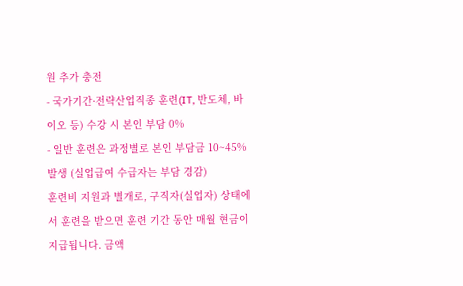원 추가 충전
- 국가기간·전략산업직종 훈련(IT, 반도체, 바이오 등) 수강 시 본인 부담 0%
- 일반 훈련은 과정별로 본인 부담금 10~45% 발생 (실업급여 수급자는 부담 경감)
훈련비 지원과 별개로, 구직자(실업자) 상태에서 훈련을 받으면 훈련 기간 동안 매월 현금이 지급됩니다. 금액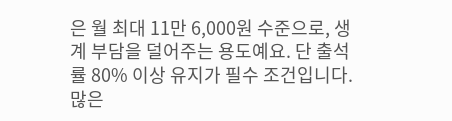은 월 최대 11만 6,000원 수준으로, 생계 부담을 덜어주는 용도예요. 단 출석률 80% 이상 유지가 필수 조건입니다. 많은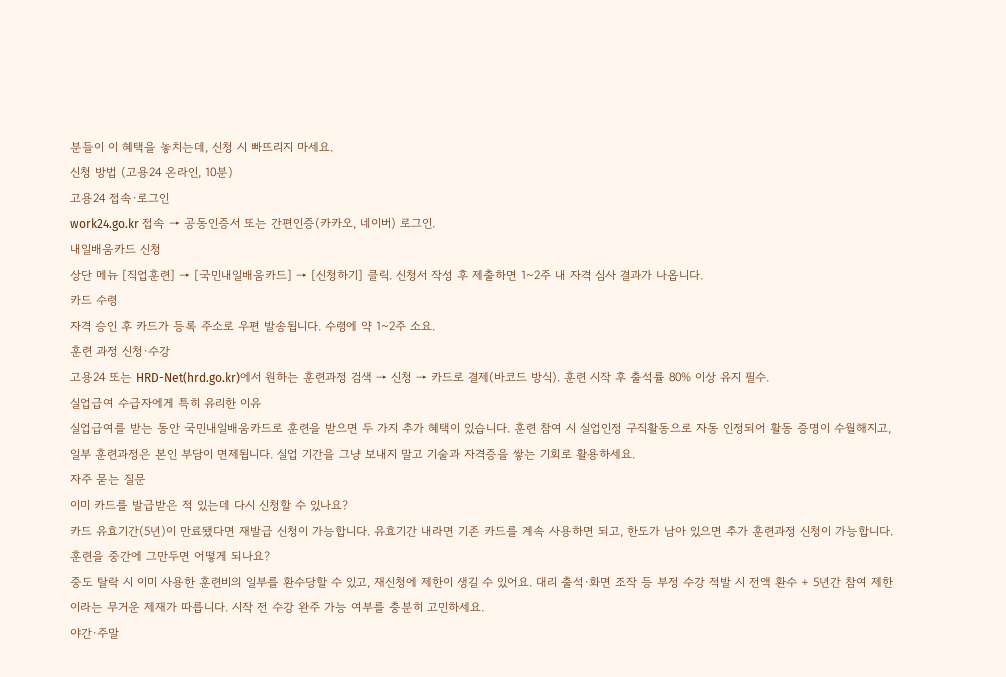분들이 이 혜택을 놓치는데, 신청 시 빠뜨리지 마세요.
신청 방법 (고용24 온라인, 10분)
고용24 접속·로그인
work24.go.kr 접속 → 공동인증서 또는 간편인증(카카오, 네이버) 로그인.
내일배움카드 신청
상단 메뉴 [직업훈련] → [국민내일배움카드] → [신청하기] 클릭. 신청서 작성 후 제출하면 1~2주 내 자격 심사 결과가 나옵니다.
카드 수령
자격 승인 후 카드가 등록 주소로 우편 발송됩니다. 수령에 약 1~2주 소요.
훈련 과정 신청·수강
고용24 또는 HRD-Net(hrd.go.kr)에서 원하는 훈련과정 검색 → 신청 → 카드로 결제(바코드 방식). 훈련 시작 후 출석률 80% 이상 유지 필수.
실업급여 수급자에게 특히 유리한 이유
실업급여를 받는 동안 국민내일배움카드로 훈련을 받으면 두 가지 추가 혜택이 있습니다. 훈련 참여 시 실업인정 구직활동으로 자동 인정되어 활동 증명이 수월해지고, 일부 훈련과정은 본인 부담이 면제됩니다. 실업 기간을 그냥 보내지 말고 기술과 자격증을 쌓는 기회로 활용하세요.
자주 묻는 질문
이미 카드를 발급받은 적 있는데 다시 신청할 수 있나요?
카드 유효기간(5년)이 만료됐다면 재발급 신청이 가능합니다. 유효기간 내라면 기존 카드를 계속 사용하면 되고, 한도가 남아 있으면 추가 훈련과정 신청이 가능합니다.
훈련을 중간에 그만두면 어떻게 되나요?
중도 탈락 시 이미 사용한 훈련비의 일부를 환수당할 수 있고, 재신청에 제한이 생길 수 있어요. 대리 출석·화면 조작 등 부정 수강 적발 시 전액 환수 + 5년간 참여 제한이라는 무거운 제재가 따릅니다. 시작 전 수강 완주 가능 여부를 충분히 고민하세요.
야간·주말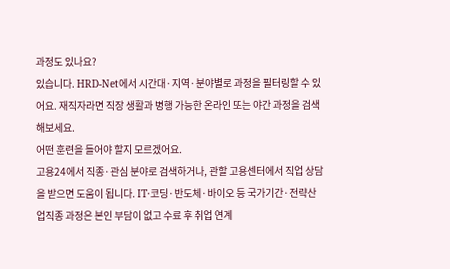과정도 있나요?
있습니다. HRD-Net에서 시간대·지역·분야별로 과정을 필터링할 수 있어요. 재직자라면 직장 생활과 병행 가능한 온라인 또는 야간 과정을 검색해보세요.
어떤 훈련을 들어야 할지 모르겠어요.
고용24에서 직종·관심 분야로 검색하거나, 관할 고용센터에서 직업 상담을 받으면 도움이 됩니다. IT·코딩·반도체·바이오 등 국가기간·전략산업직종 과정은 본인 부담이 없고 수료 후 취업 연계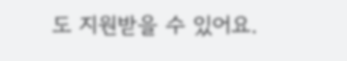도 지원받을 수 있어요.